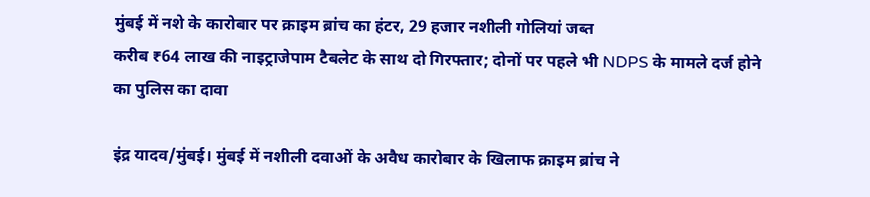मुंबई में नशे के कारोबार पर क्राइम ब्रांच का हंटर, 29 हजार नशीली गोलियां जब्त
करीब ₹64 लाख की नाइट्राजेपाम टैबलेट के साथ दो गिरफ्तार; दोनों पर पहले भी NDPS के मामले दर्ज होने का पुलिस का दावा

इंद्र यादव/मुंबई। मुंबई में नशीली दवाओं के अवैध कारोबार के खिलाफ क्राइम ब्रांच ने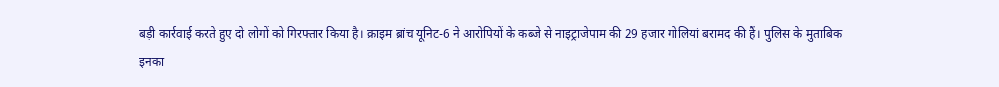बड़ी कार्रवाई करते हुए दो लोगों को गिरफ्तार किया है। क्राइम ब्रांच यूनिट-6 ने आरोपियों के कब्जे से नाइट्राजेपाम की 29 हजार गोलियां बरामद की हैं। पुलिस के मुताबिक इनका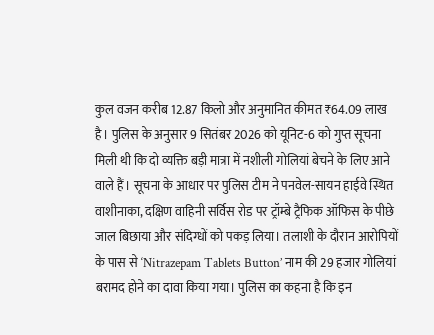कुल वजन करीब 12.87 किलो और अनुमानित कीमत ₹64.09 लाख है। पुलिस के अनुसार 9 सितंबर 2026 को यूनिट-6 को गुप्त सूचना मिली थी कि दो व्यक्ति बड़ी मात्रा में नशीली गोलियां बेचने के लिए आने वाले हैं। सूचना के आधार पर पुलिस टीम ने पनवेल-सायन हाईवे स्थित वाशीनाका, दक्षिण वाहिनी सर्विस रोड पर ट्रॉम्बे ट्रैफिक ऑफिस के पीछे जाल बिछाया और संदिग्धों को पकड़ लिया। तलाशी के दौरान आरोपियों के पास से ‘Nitrazepam Tablets Button’ नाम की 29 हजार गोलियां बरामद होने का दावा किया गया। पुलिस का कहना है कि इन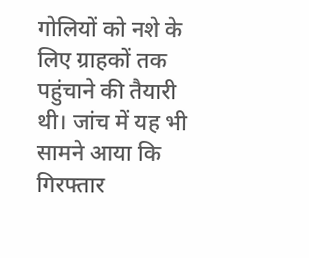गोलियों को नशे के लिए ग्राहकों तक पहुंचाने की तैयारी थी। जांच में यह भी सामने आया कि गिरफ्तार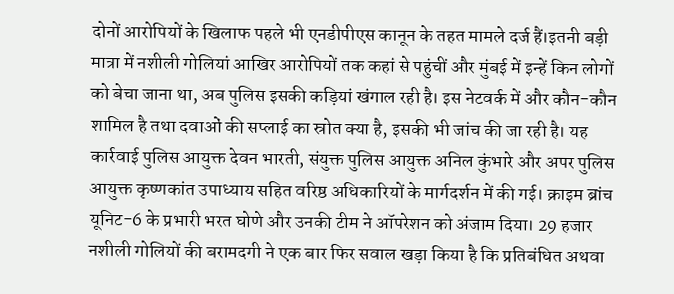दोनों आरोपियों के खिलाफ पहले भी एनडीपीएस कानून के तहत मामले दर्ज हैं।इतनी बड़ी मात्रा में नशीली गोलियां आखिर आरोपियों तक कहां से पहुंचीं और मुंबई में इन्हें किन लोगों को बेचा जाना था, अब पुलिस इसकी कड़ियां खंगाल रही है। इस नेटवर्क में और कौन-कौन शामिल है तथा दवाओं की सप्लाई का स्रोत क्या है, इसकी भी जांच की जा रही है। यह कार्रवाई पुलिस आयुक्त देवन भारती, संयुक्त पुलिस आयुक्त अनिल कुंभारे और अपर पुलिस आयुक्त कृष्णकांत उपाध्याय सहित वरिष्ठ अधिकारियों के मार्गदर्शन में की गई। क्राइम ब्रांच यूनिट-6 के प्रभारी भरत घोणे और उनकी टीम ने ऑपरेशन को अंजाम दिया। 29 हजार नशीली गोलियों की बरामदगी ने एक बार फिर सवाल खड़ा किया है कि प्रतिबंधित अथवा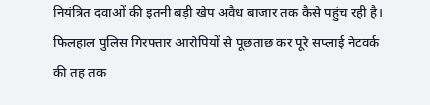नियंत्रित दवाओं की इतनी बड़ी खेप अवैध बाजार तक कैसे पहुंच रही है। फिलहाल पुलिस गिरफ्तार आरोपियों से पूछताछ कर पूरे सप्लाई नेटवर्क की तह तक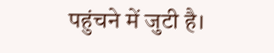पहुंचने में जुटी है।